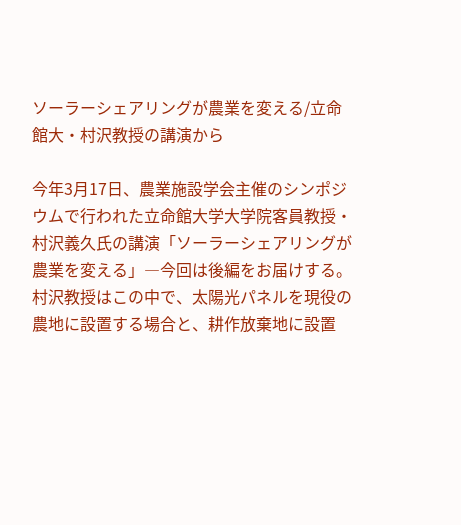ソーラーシェアリングが農業を変える/立命館大・村沢教授の講演から

今年3月17日、農業施設学会主催のシンポジウムで行われた立命館大学大学院客員教授・村沢義久氏の講演「ソーラーシェアリングが農業を変える」―今回は後編をお届けする。村沢教授はこの中で、太陽光パネルを現役の農地に設置する場合と、耕作放棄地に設置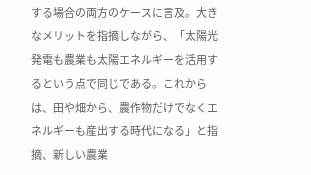する場合の両方のケースに言及。大きなメリットを指摘しながら、「太陽光発電も農業も太陽エネルギーを活用するという点で同じである。これからは、田や畑から、農作物だけでなくエネルギーも産出する時代になる」と指摘、新しい農業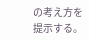の考え方を提示する。